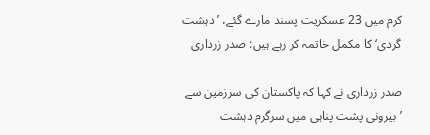کرم میں 23 عسکریت پسند مارے گئے، ’دہشت گردی‘ کا مکمل خاتمہ کر رہے ہیں: صدر زرداری

صدر زرداری نے کہا کہ پاکستان کی سرزمین سے ’بیرونی پشت پناہی میں سرگرم دہشت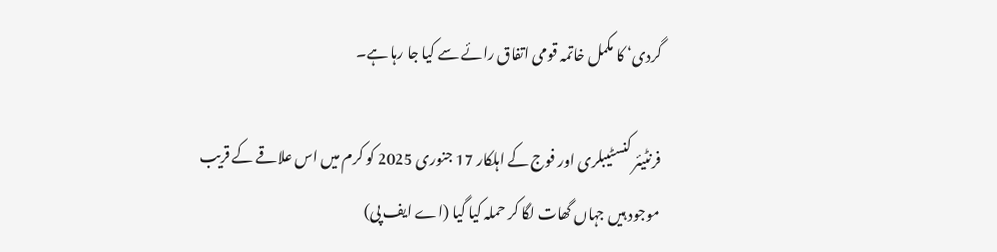گردی‘ کا مکمل خاتمہ قومی اتفاق رائے سے کیا جا رہا ہے۔

فرنٹیئر کنسٹیبلری اور فوج کے اہلکار 17 جنوری 2025 کو کرم میں اس علاقے کے قریب موجود ہیں جہاں گھات لگا کر حملہ کیا گیا (اے ایف پی)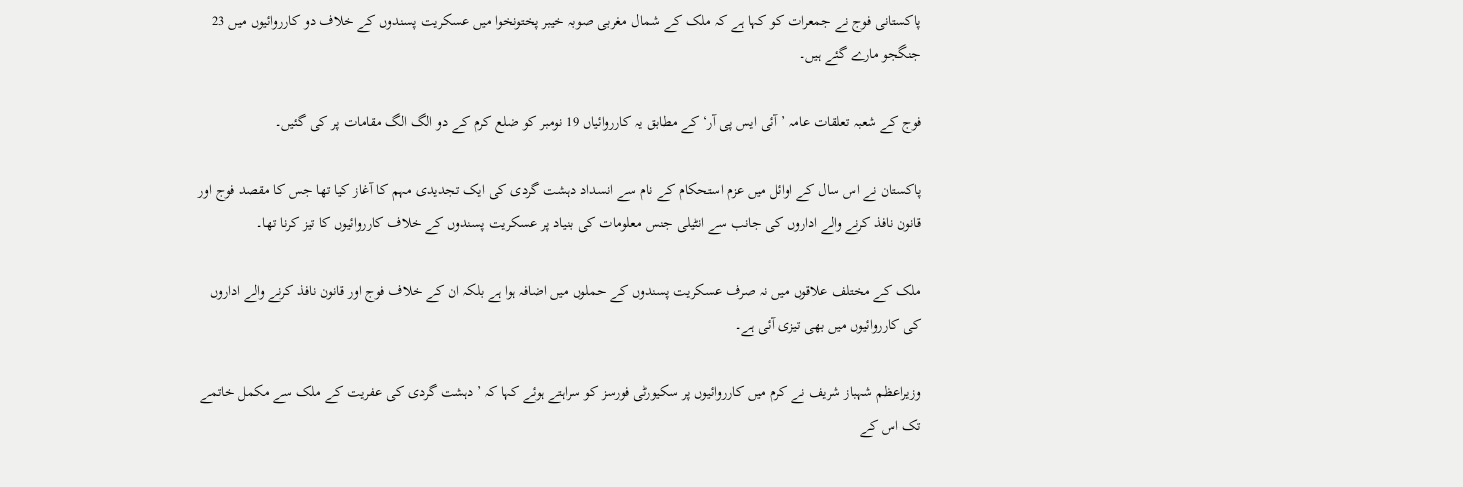پاکستانی فوج نے جمعرات کو کہا ہے کہ ملک کے شمال مغربی صوبہ خیبر پختونخوا میں عسکریت پسندوں کے خلاف دو کارروائیوں میں 23 جنگجو مارے گئے ہیں۔

فوج کے شعبہ تعلقات عامہ ’آئی ایس پی آر‘ کے مطابق یہ کارروائیاں 19 نومبر کو ضلع کرم کے دو الگ الگ مقامات پر کی گئیں۔

پاکستان نے اس سال کے اوائل میں عزم استحکام کے نام سے انسداد دہشت گردی کی ایک تجدیدی مہم کا آغاز کیا تھا جس کا مقصد فوج اور قانون نافذ کرنے والے اداروں کی جانب سے انٹیلی جنس معلومات کی بنیاد پر عسکریت پسندوں کے خلاف کارروائیوں کا تیز کرنا تھا۔

ملک کے مختلف علاقوں میں نہ صرف عسکریت پسندوں کے حملوں میں اضافہ ہوا ہے بلکہ ان کے خلاف فوج اور قانون نافذ کرنے والے اداروں کی کارروائیوں میں بھی تیزی آئی ہے۔

وزیراعظم شہباز شریف نے کرم میں کارروائیوں پر سکیورٹی فورسز کو سراہتے ہوئے کہا کہ ’دہشت گردی کی عفریت کے ملک سے مکمل خاتمے تک اس کے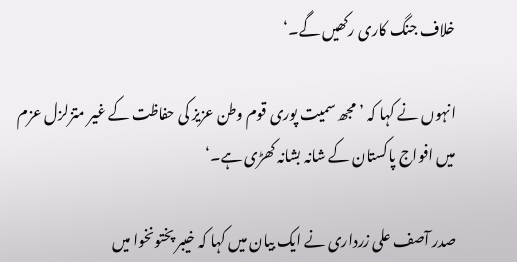خلاف جنگ کاری رکھیں گے۔‘

انہوں نے کہا کہ ’مجھ سمیت پوری قوم وطن عزیز کی حفاظت کے غیر متزلزل عزم میں افواج پاکستان کے شانہ بشانہ کھڑی ہے۔‘

صدر آصف علی زرداری نے ایک بیان میں کہا کہ خیبر پختونخوا میں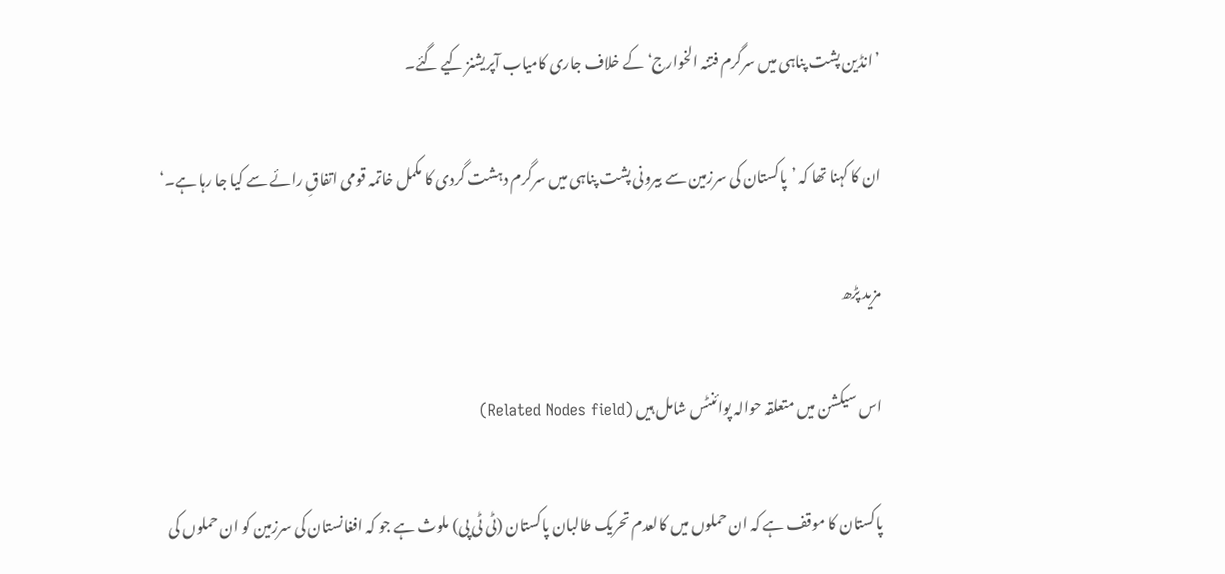’انڈین پشت پناہی میں سرگرم فتنہ الخوارج‘ کے خلاف جاری کامیاب آپریشنز کیے گئے۔

ان کا کہنا تھا کہ ’پاکستان کی سرزمین سے بیرونی پشت پناہی میں سرگرم دہشت گردی کا مکمل خاتمہ قومی اتفاقِ رائے سے کیا جا رہا ہے۔‘

مزید پڑھ

اس سیکشن میں متعلقہ حوالہ پوائنٹس شامل ہیں (Related Nodes field)

پاکستان کا موقف ہے کہ ان حملوں میں کالعدم تحریک طالبان پاکستان (ٹی ٹی پی) ملوث ہے جو کہ افغانستان کی سرزمین کو ان حملوں کی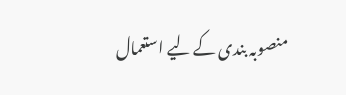منصوبہ بندی کے لیے استعمال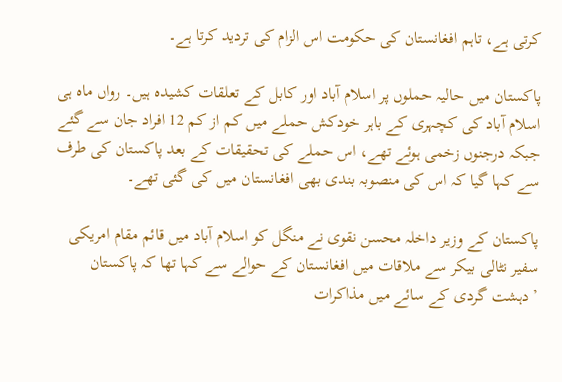کرتی ہے، تاہم افغانستان کی حکومت اس الزام کی تردید کرتا ہے۔

پاکستان میں حالیہ حملوں پر اسلام آباد اور کابل کے تعلقات کشیدہ ہیں۔ رواں ماہ ہی اسلام آباد کی کچہری کے باہر خودکش حملے میں کم از کم 12 افراد جان سے گئے جبکہ درجنوں زخمی ہوئے تھے، اس حملے کی تحقیقات کے بعد پاکستان کی طرف سے کہا گیا کہ اس کی منصوبہ بندی بھی افغانستان میں کی گئی تھے۔

پاکستان کے وزیر داخلہ محسن نقوی نے منگل کو اسلام آباد میں قائم مقام امریکی سفیر نٹالی بیکر سے ملاقات میں افغانستان کے حوالے سے کہا تھا کہ پاکستان ’دہشت گردی کے سائے میں مذاکرات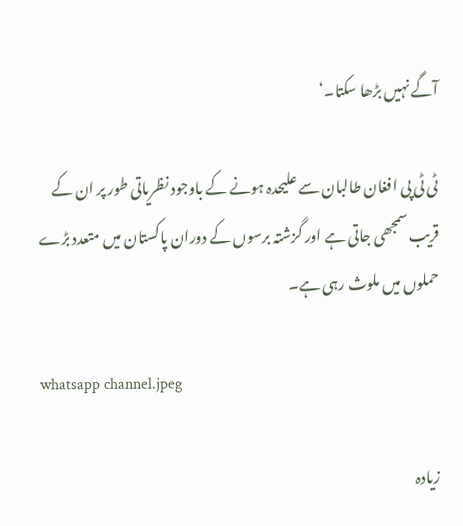آگے نہیں بڑھا سکتا۔‘

ٹی ٹی پی افغان طالبان سے علیحدہ ہونے کے باوجود نظریاتی طور پر ان کے قریب سمجھی جاتی ہے اور گزشتہ برسوں کے دوران پاکستان میں متعدد بڑے حملوں میں ملوث رہی ہے۔

whatsapp channel.jpeg

زیادہ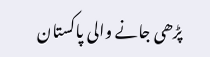پڑھی جانے والی پاکستان